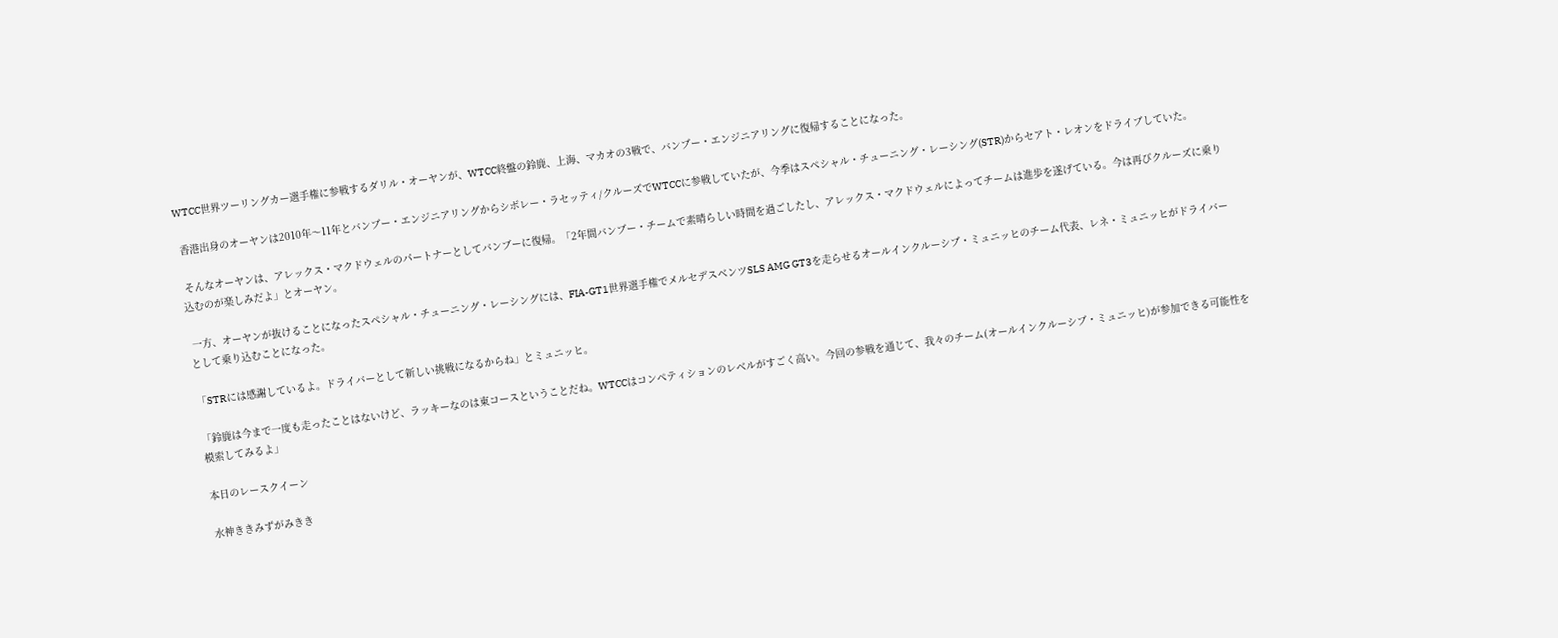WTCC世界ツーリングカー選手権に参戦するダリル・オーヤンが、WTCC終盤の鈴鹿、上海、マカオの3戦で、バンブー・エンジニアリングに復帰することになった。

 香港出身のオーヤンは2010年〜11年とバンブー・エンジニアリングからシボレー・ラセッティ/クルーズでWTCCに参戦していたが、今季はスペシャル・チューニング・レーシング(STR)からセアト・レオンをドライブしていた。

 そんなオーヤンは、アレックス・マクドウェルのパートナーとしてバンブーに復帰。「2年間バンブー・チームで素晴らしい時間を過ごしたし、アレックス・マクドウェルによってチームは進歩を遂げている。今は再びクルーズに乗り込むのが楽しみだよ」とオーヤン。

 一方、オーヤンが抜けることになったスペシャル・チューニング・レーシングには、FIA-GT1世界選手権でメルセデスベンツSLS AMG GT3を走らせるオールインクルーシブ・ミュニッヒのチーム代表、レネ・ミュニッヒがドライバーとして乗り込むことになった。

「STRには感謝しているよ。ドライバーとして新しい挑戦になるからね」とミュニッヒ。

「鈴鹿は今まで一度も走ったことはないけど、ラッキーなのは東コースということだね。WTCCはコンペティションのレベルがすごく高い。今回の参戦を通じて、我々のチーム(オールインクルーシブ・ミュニッヒ)が参加できる可能性を模索してみるよ」

本日のレースクイーン

水神ききみずがみきき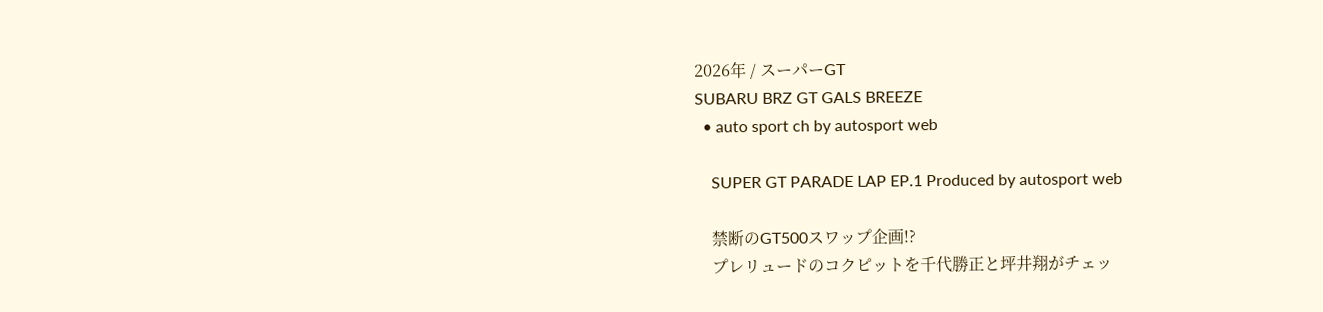2026年 / スーパーGT
SUBARU BRZ GT GALS BREEZE
  • auto sport ch by autosport web

    SUPER GT PARADE LAP EP.1 Produced by autosport web

    禁断のGT500スワップ企画!?
    プレリュードのコクピットを千代勝正と坪井翔がチェッ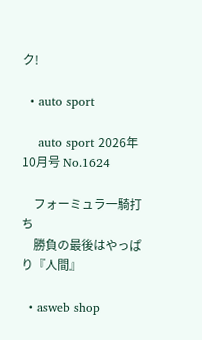ク!

  • auto sport

    auto sport 2026年10月号 No.1624

    フォーミュラ一騎打ち
    勝負の最後はやっぱり『人間』

  • asweb shop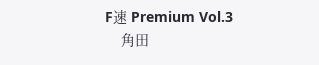F速 Premium Vol.3
    角田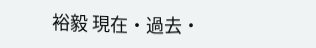裕毅 現在・過去・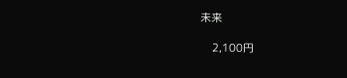未来

    2,100円